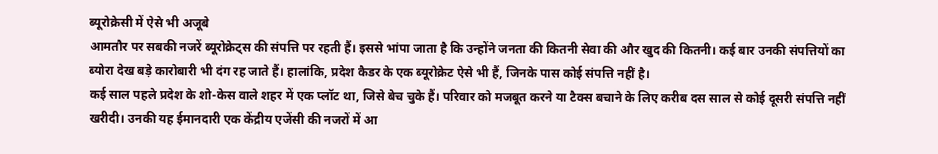ब्यूरोक्रेसी में ऐसे भी अजूबे
आमतौर पर सबकी नजरें ब्यूरोक्रेट्स की संपत्ति पर रहती हैं। इससे भांपा जाता है कि उन्होंने जनता की कितनी सेवा की और खुद की कितनी। कई बार उनकी संपत्तियों का ब्योरा देख बड़े कारोबारी भी दंग रह जाते हैं। हालांकि, प्रदेश कैडर के एक ब्यूरोक्रेट ऐसे भी हैं, जिनके पास कोई संपत्ति नहीं है।
कई साल पहले प्रदेश के शो-केस वाले शहर में एक प्लॉट था, जिसे बेच चुके हैं। परिवार को मजबूत करने या टैक्स बचाने के लिए करीब दस साल से कोई दूसरी संपत्ति नहीं खरीदी। उनकी यह ईमानदारी एक केंद्रीय एजेंसी की नजरों में आ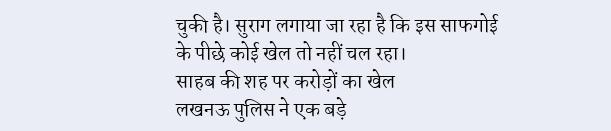चुकी है। सुराग लगाया जा रहा है कि इस साफगोई के पीछे कोई खेल तो नहीं चल रहा।
साहब की शह पर करोड़ों का खेल
लखनऊ पुलिस ने एक बड़े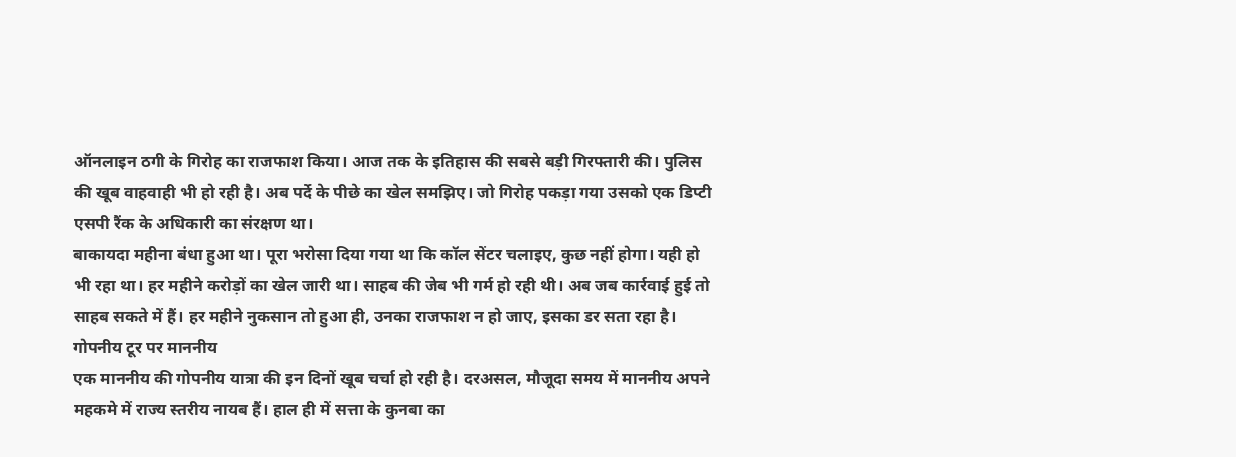ऑनलाइन ठगी के गिरोह का राजफाश किया। आज तक के इतिहास की सबसे बड़ी गिरफ्तारी की। पुलिस की खूब वाहवाही भी हो रही है। अब पर्दे के पीछे का खेल समझिए। जो गिरोह पकड़ा गया उसको एक डिप्टी एसपी रैंक के अधिकारी का संरक्षण था।
बाकायदा महीना बंधा हुआ था। पूरा भरोसा दिया गया था कि कॉल सेंटर चलाइए, कुछ नहीं होगा। यही हो भी रहा था। हर महीने करोड़ों का खेल जारी था। साहब की जेब भी गर्म हो रही थी। अब जब कार्रवाई हुई तो साहब सकते में हैं। हर महीने नुकसान तो हुआ ही, उनका राजफाश न हो जाए, इसका डर सता रहा है।
गोपनीय टूर पर माननीय
एक माननीय की गोपनीय यात्रा की इन दिनों खूब चर्चा हो रही है। दरअसल, मौजूदा समय में माननीय अपने महकमे में राज्य स्तरीय नायब हैं। हाल ही में सत्ता के कुनबा का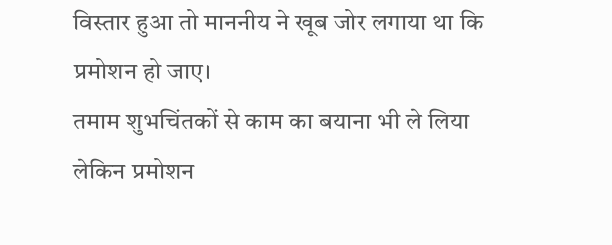विस्तार हुआ तो माननीय ने खूब जोर लगाया था कि प्रमोशन हो जाए।
तमाम शुभचिंतकों से काम का बयाना भी ले लिया लेकिन प्रमोशन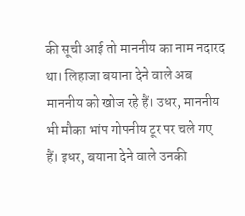की सूची आई तो माननीय का नाम नदारद था। लिहाजा बयाना देने वाले अब माननीय को खोज रहे हैं। उधर, माननीय भी मौका भांप गोपनीय टूर पर चले गए हैं। इधर, बयाना देने वाले उनकी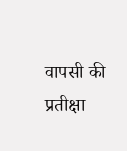वापसी की प्रतीक्षा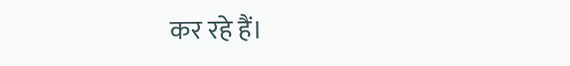कर रहे हैं।